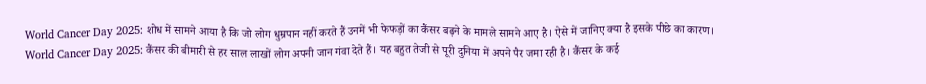World Cancer Day 2025: शोध में सामने आया है कि जो लोग धुम्रपान नहीं करते हैं उनमें भी फेफड़ों का कैंसर बढ़ने के मामले सामने आए है। ऐसे में जानिए क्या है इसके पीछे का कारण।
World Cancer Day 2025: कैंसर की बीमारी से हर साल लाखों लोग अपनी जान गंवा देते हैं। यह बहुत तेजी से पूरी दुनिया में अपने पैर जमा रही है। कैंसर के कई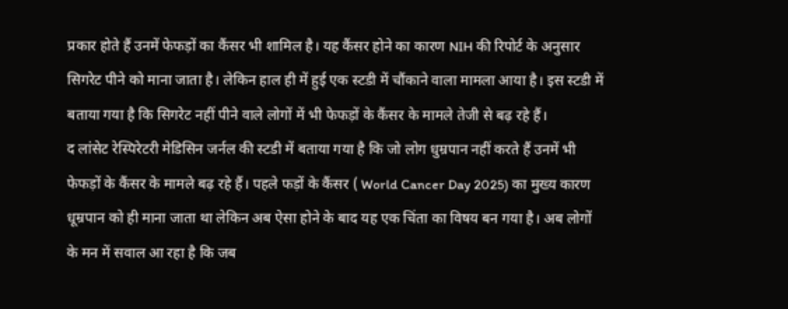प्रकार होते हैं उनमें फेफड़ों का कैंसर भी शामिल है। यह कैंसर होने का कारण NIH की रिपोर्ट के अनुसार सिगरेट पीने को माना जाता है। लेकिन हाल ही में हुई एक स्टडी में चौंकाने वाला मामला आया है। इस स्टडी में बताया गया है कि सिगरेट नहीं पीने वाले लोगों में भी फेफड़ों के कैंसर के मामले तेजी से बढ़ रहे हैं।
द लांसेट रेस्पिरेटरी मेडिसिन जर्नल की स्टडी में बताया गया है कि जो लोग धुम्रपान नहीं करते हैं उनमें भी फेफड़ों के कैंसर के मामले बढ़ रहे हैं। पहले फड़ों के कैंसर ( World Cancer Day 2025) का मुख्य कारण धूम्रपान को ही माना जाता था लेकिन अब ऐसा होने के बाद यह एक चिंता का विषय बन गया है। अब लोगों के मन में सवाल आ रहा है कि जब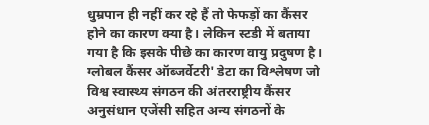धुम्रपान ही नहीं कर रहे हैं तो फेफड़ों का कैंसर होने का कारण क्या है। लेकिन स्टडी में बताया गया है कि इसके पीछे का कारण वायु प्रदुषण है।
ग्लोबल कैंसर ऑब्जर्वेटरी' डेटा का विश्लेषण जो विश्व स्वास्थ्य संगठन की अंतरराष्ट्रीय कैंसर अनुसंधान एजेंसी सहित अन्य संगठनों के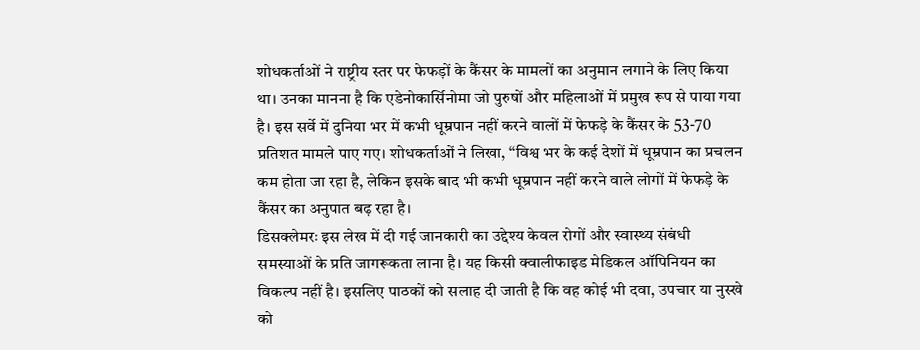शोधकर्ताओं ने राष्ट्रीय स्तर पर फेफड़ों के कैंसर के मामलों का अनुमान लगाने के लिए किया था। उनका मानना है कि एडेनोकार्सिनोमा जो पुरुषों और महिलाओं में प्रमुख रूप से पाया गया है। इस सर्वे में दुनिया भर में कभी धूम्रपान नहीं करने वालों में फेफड़े के कैंसर के 53-70 प्रतिशत मामले पाए गए। शोधकर्ताओं ने लिखा, ‘‘विश्व भर के कई देशों में धूम्रपान का प्रचलन कम होता जा रहा है, लेकिन इसके बाद भी कभी धूम्रपान नहीं करने वाले लोगों में फेफड़े के कैंसर का अनुपात बढ़ रहा है।
डिसक्लेमरः इस लेख में दी गई जानकारी का उद्देश्य केवल रोगों और स्वास्थ्य संबंधी समस्याओं के प्रति जागरूकता लाना है। यह किसी क्वालीफाइड मेडिकल ऑपिनियन का विकल्प नहीं है। इसलिए पाठकों को सलाह दी जाती है कि वह कोई भी दवा, उपचार या नुस्खे को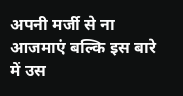अपनी मर्जी से ना आजमाएं बल्कि इस बारे में उस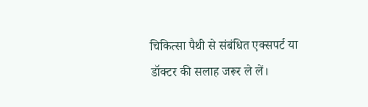चिकित्सा पैथी से संबंधित एक्सपर्ट या डॉक्टर की सलाह जरूर ले लें।